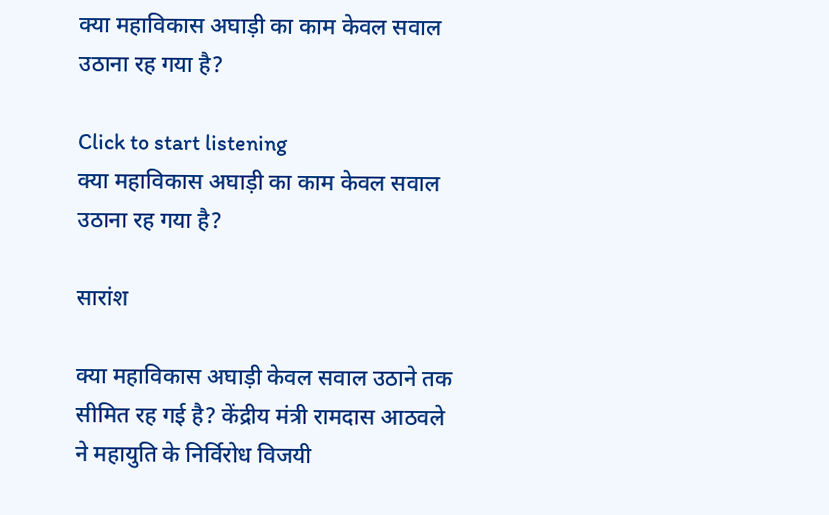क्या महाविकास अघाड़ी का काम केवल सवाल उठाना रह गया है?

Click to start listening
क्या महाविकास अघाड़ी का काम केवल सवाल उठाना रह गया है?

सारांश

क्या महाविकास अघाड़ी केवल सवाल उठाने तक सीमित रह गई है? केंद्रीय मंत्री रामदास आठवले ने महायुति के निर्विरोध विजयी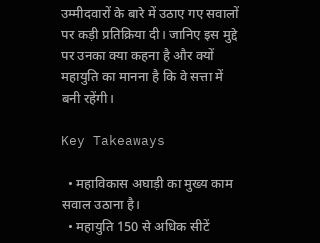उम्मीदवारों के बारे में उठाए गए सवालों पर कड़ी प्रतिक्रिया दी। जानिए इस मुद्दे पर उनका क्या कहना है और क्यों महायुति का मानना है कि वे सत्ता में बनी रहेंगी।

Key Takeaways

  • महाविकास अघाड़ी का मुख्य काम सवाल उठाना है।
  • महायुति 150 से अधिक सीटें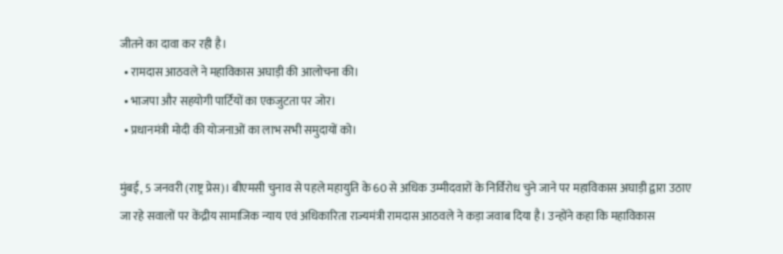जीतने का दावा कर रही है।
  • रामदास आठवले ने महाविकास अघाड़ी की आलोचना की।
  • भाजपा और सहयोगी पार्टियों का एकजुटता पर जोर।
  • प्रधानमंत्री मोदी की योजनाओं का लाभ सभी समुदायों को।

मुंबई, 5 जनवरी (राष्ट्र प्रेस)। बीएमसी चुनाव से पहले महायुति के 60 से अधिक उम्मीदवारों के निर्विरोध चुने जाने पर महाविकास अघाड़ी द्वारा उठाए जा रहे सवालों पर केंद्रीय सामाजिक न्याय एवं अधिकारिता राज्यमंत्री रामदास आठवले ने कड़ा जवाब दिया है। उन्होंने कहा कि महाविकास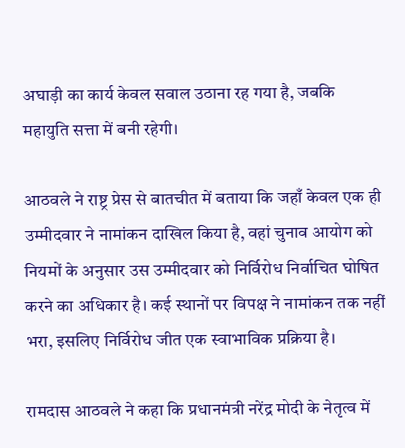अघाड़ी का कार्य केवल सवाल उठाना रह गया है, जबकि महायुति सत्ता में बनी रहेगी।

आठवले ने राष्ट्र प्रेस से बातचीत में बताया कि जहाँ केवल एक ही उम्मीदवार ने नामांकन दाखिल किया है, वहां चुनाव आयोग को नियमों के अनुसार उस उम्मीदवार को निर्विरोध निर्वाचित घोषित करने का अधिकार है। कई स्थानों पर विपक्ष ने नामांकन तक नहीं भरा, इसलिए निर्विरोध जीत एक स्वाभाविक प्रक्रिया है।

रामदास आठवले ने कहा कि प्रधानमंत्री नरेंद्र मोदी के नेतृत्व में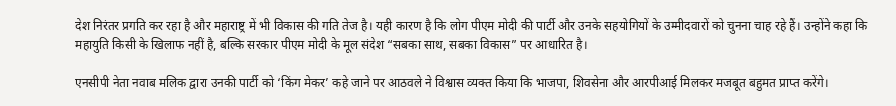देश निरंतर प्रगति कर रहा है और महाराष्ट्र में भी विकास की गति तेज है। यही कारण है कि लोग पीएम मोदी की पार्टी और उनके सहयोगियों के उम्मीदवारों को चुनना चाह रहे हैं। उन्होंने कहा कि महायुति किसी के खिलाफ नहीं है, बल्कि सरकार पीएम मोदी के मूल संदेश “सबका साथ, सबका विकास” पर आधारित है।

एनसीपी नेता नवाब मलिक द्वारा उनकी पार्टी को ‘किंग मेकर’ कहे जाने पर आठवले ने विश्वास व्यक्त किया कि भाजपा, शिवसेना और आरपीआई मिलकर मजबूत बहुमत प्राप्त करेंगे।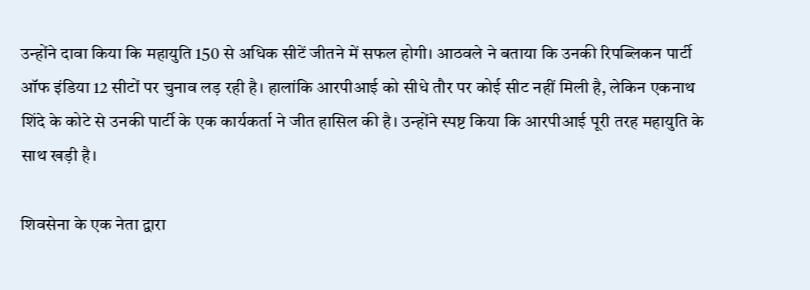उन्होंने दावा किया कि महायुति 150 से अधिक सीटें जीतने में सफल होगी। आठवले ने बताया कि उनकी रिपब्लिकन पार्टी ऑफ इंडिया 12 सीटों पर चुनाव लड़ रही है। हालांकि आरपीआई को सीधे तौर पर कोई सीट नहीं मिली है, लेकिन एकनाथ शिंदे के कोटे से उनकी पार्टी के एक कार्यकर्ता ने जीत हासिल की है। उन्होंने स्पष्ट किया कि आरपीआई पूरी तरह महायुति के साथ खड़ी है।

शिवसेना के एक नेता द्वारा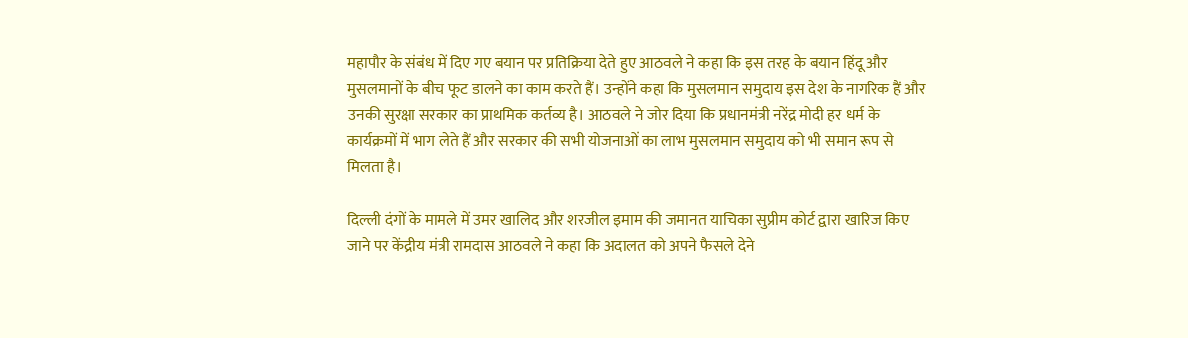महापौर के संबंध में दिए गए बयान पर प्रतिक्रिया देते हुए आठवले ने कहा कि इस तरह के बयान हिंदू और मुसलमानों के बीच फूट डालने का काम करते हैं। उन्होंने कहा कि मुसलमान समुदाय इस देश के नागरिक हैं और उनकी सुरक्षा सरकार का प्राथमिक कर्तव्य है। आठवले ने जोर दिया कि प्रधानमंत्री नरेंद्र मोदी हर धर्म के कार्यक्रमों में भाग लेते हैं और सरकार की सभी योजनाओं का लाभ मुसलमान समुदाय को भी समान रूप से मिलता है।

दिल्ली दंगों के मामले में उमर खालिद और शरजील इमाम की जमानत याचिका सुप्रीम कोर्ट द्वारा खारिज किए जाने पर केंद्रीय मंत्री रामदास आठवले ने कहा कि अदालत को अपने फैसले देने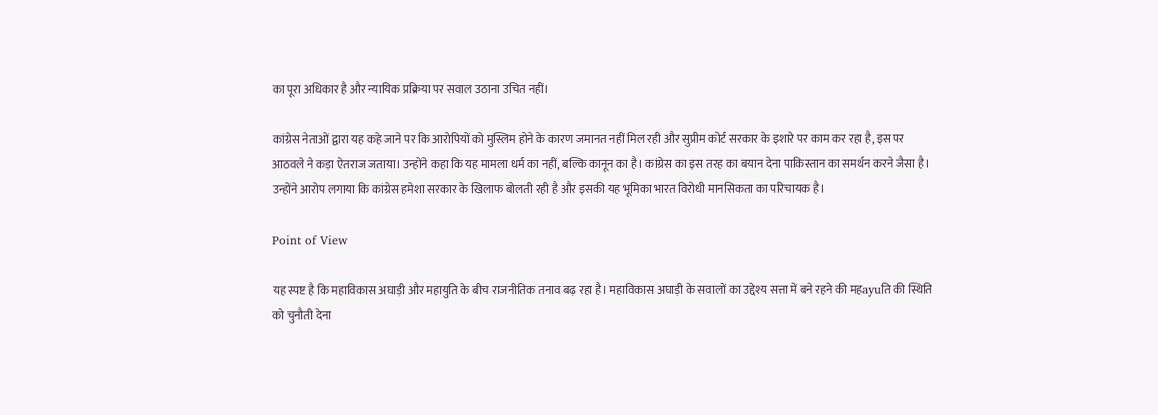का पूरा अधिकार है और न्यायिक प्रक्रिया पर सवाल उठाना उचित नहीं।

कांग्रेस नेताओं द्वारा यह कहे जाने पर कि आरोपियों को मुस्लिम होने के कारण जमानत नहीं मिल रही और सुप्रीम कोर्ट सरकार के इशारे पर काम कर रहा है, इस पर आठवले ने कड़ा ऐतराज जताया। उन्होंने कहा कि यह मामला धर्म का नहीं, बल्कि कानून का है। कांग्रेस का इस तरह का बयान देना पाकिस्तान का समर्थन करने जैसा है। उन्होंने आरोप लगाया कि कांग्रेस हमेशा सरकार के खिलाफ बोलती रही है और इसकी यह भूमिका भारत विरोधी मानसिकता का परिचायक है।

Point of View

यह स्पष्ट है कि महाविकास अघाड़ी और महायुति के बीच राजनीतिक तनाव बढ़ रहा है। महाविकास अघाड़ी के सवालों का उद्देश्य सत्ता में बने रहने की महayuति की स्थिति को चुनौती देना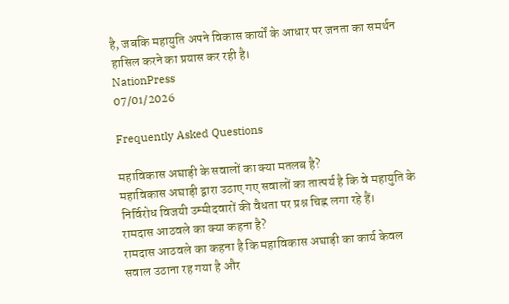है, जबकि महायुति अपने विकास कार्यों के आधार पर जनता का समर्थन हासिल करने का प्रयास कर रही है।
NationPress
07/01/2026

Frequently Asked Questions

महाविकास अघाड़ी के सवालों का क्या मतलब है?
महाविकास अघाड़ी द्वारा उठाए गए सवालों का तात्पर्य है कि वे महायुति के निर्विरोध विजयी उम्मीदवारों की वैधता पर प्रश्न चिह्न लगा रहे हैं।
रामदास आठवले का क्या कहना है?
रामदास आठवले का कहना है कि महाविकास अघाड़ी का कार्य केवल सवाल उठाना रह गया है और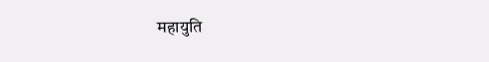महायुति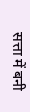सत्ता में बनी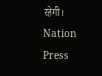रहेगी।
Nation Press